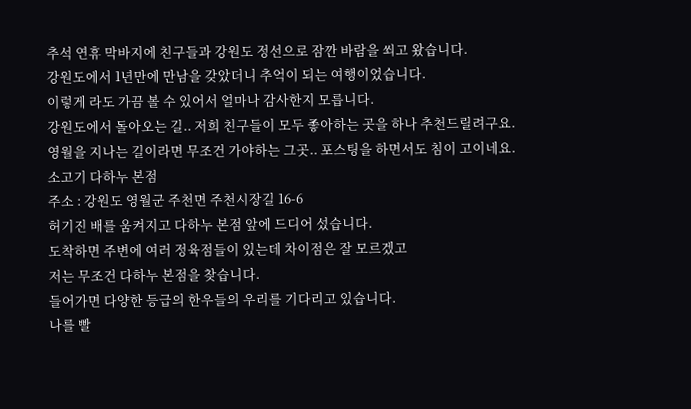추석 연휴 막바지에 친구들과 강원도 정선으로 잠깐 바람을 쐬고 왔습니다.
강원도에서 1년만에 만남을 갖았더니 추억이 되는 여행이었습니다.
이렇게 라도 가끔 볼 수 있어서 얼마나 감사한지 모릅니다.
강원도에서 돌아오는 길.. 저희 친구들이 모두 좋아하는 곳을 하나 추천드릴려구요.
영월을 지나는 길이라면 무조건 가야하는 그곳.. 포스팅을 하면서도 침이 고이네요.
소고기 다하누 본점
주소 : 강원도 영월군 주천면 주천시장길 16-6
허기진 배를 움켜지고 다하누 본점 앞에 드디어 섰습니다.
도착하면 주변에 여러 정육점들이 있는데 차이점은 잘 모르겠고
저는 무조건 다하누 본점을 찾습니다.
들어가면 다양한 등급의 한우들의 우리를 기다리고 있습니다.
나를 빨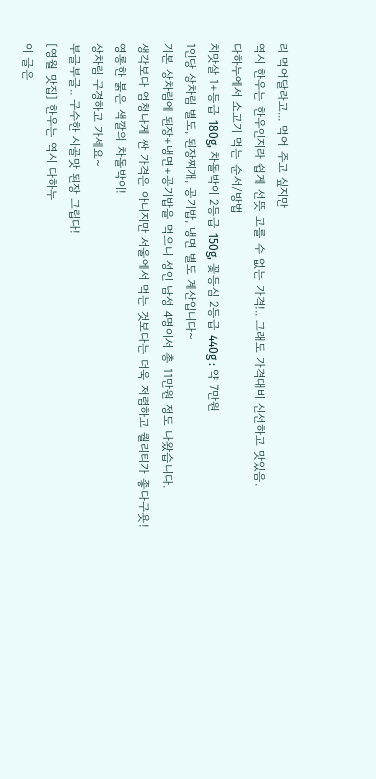리 먹어달라고... 먹어 주고 싶지만
역시 한우는 한우인지라 쉽게 선뜻 고를 수 없는 가격!.. 그래도 가격대비 신선하고 맛있음.
다하누에서 소고기 먹는 순서/방법
치맛살 1+등급 180g, 차돌박이 2등급 150g, 꽃등심 2등급 440g : 약 7만원
1인당 상차림 별도, 된장찌개, 공기밥, 냉면 별도 계산입니다~
기본 상차림에 된장+냉면+공기밥을 먹으니 성인 남성 4명이서 총 11만원 정도 나왔습니다.
생각보다 엄청나게 싼 가격은 아니지만 서울에서 먹는 것보다는 더욱 저렴하고 퀄리티가 좋다구욧!
영롱한 붉은 색깔의 차돌박이!
상차림 구경하고 가세요~
부글부글.. 구수한 시골맛 된장 그립다!
[영월 맛집] 한우는 역시 다하누
이 글은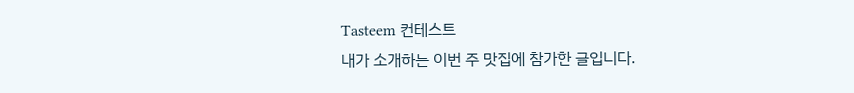Tasteem 컨테스트
내가 소개하는 이번 주 맛집에 참가한 글입니다.